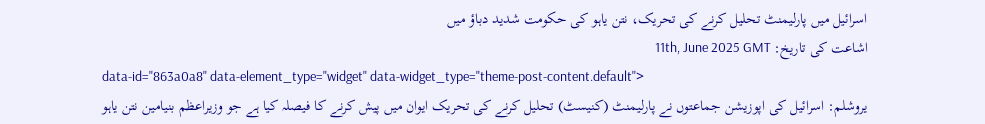اسرائیل میں پارلیمنٹ تحلیل کرنے کی تحریک، نتن یاہو کی حکومت شدید دباؤ میں
اشاعت کی تاریخ: 11th, June 2025 GMT
data-id="863a0a8" data-element_type="widget" data-widget_type="theme-post-content.default">
یروشلم: اسرائیل کی اپوزیشن جماعتوں نے پارلیمنٹ (کنیسٹ) تحلیل کرنے کی تحریک ایوان میں پیش کرنے کا فیصلہ کیا ہے جو وزیراعظم بنیامین نتن یاہو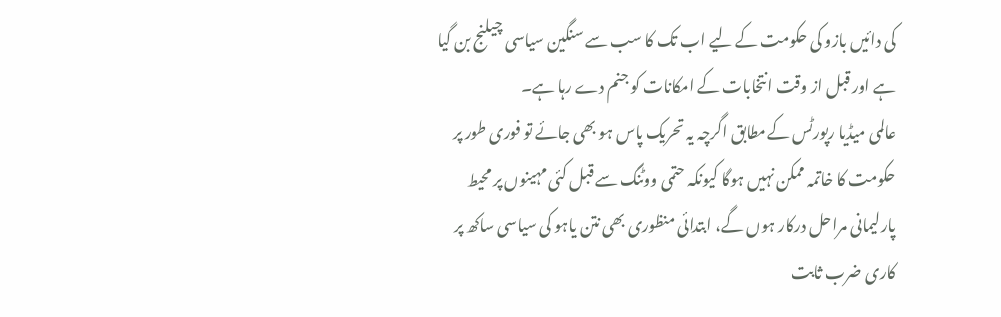کی دائیں بازو کی حکومت کے لیے اب تک کا سب سے سنگین سیاسی چیلنج بن گیا ہے اور قبل از وقت انتخابات کے امکانات کو جنم دے رہا ہے۔
عالمی میڈیا رپورٹس کےمطابق اگرچہ یہ تحریک پاس ہو بھی جائے تو فوری طور پر حکومت کا خاتمہ ممکن نہیں ہوگا کیونکہ حتمی ووٹنگ سے قبل کئی مہینوں پر محیط پارلیمانی مراحل درکار ہوں گے، ابتدائی منظوری بھی نتن یاہو کی سیاسی ساکھ پر کاری ضرب ثابت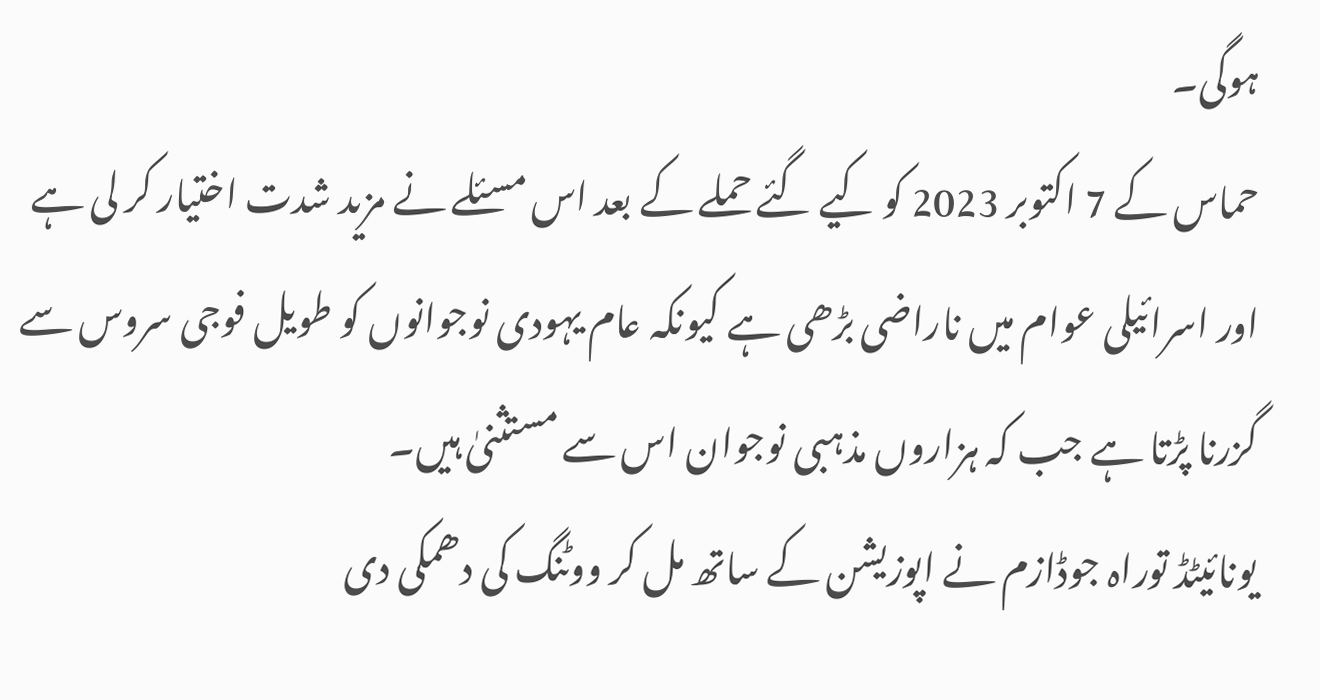ہوگی۔
حماس کے 7 اکتوبر 2023 کو کیے گئے حملے کے بعد اس مسئلے نے مزید شدت اختیار کر لی ہے اور اسرائیلی عوام میں ناراضی بڑھی ہے کیونکہ عام یہودی نوجوانوں کو طویل فوجی سروس سے گزرنا پڑتا ہے جب کہ ہزاروں مذہبی نوجوان اس سے مستثنیٰ ہیں۔
یونائیٹڈ توراہ جوڈازم نے اپوزیشن کے ساتھ مل کر ووٹنگ کی دھمکی دی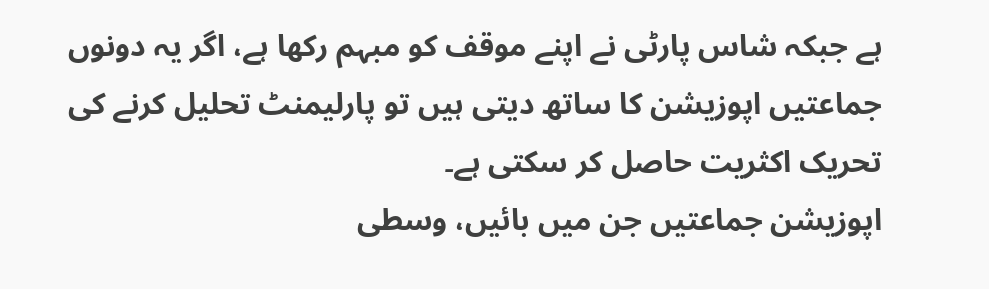ہے جبکہ شاس پارٹی نے اپنے موقف کو مبہم رکھا ہے، اگر یہ دونوں جماعتیں اپوزیشن کا ساتھ دیتی ہیں تو پارلیمنٹ تحلیل کرنے کی تحریک اکثریت حاصل کر سکتی ہے۔
اپوزیشن جماعتیں جن میں بائیں، وسطی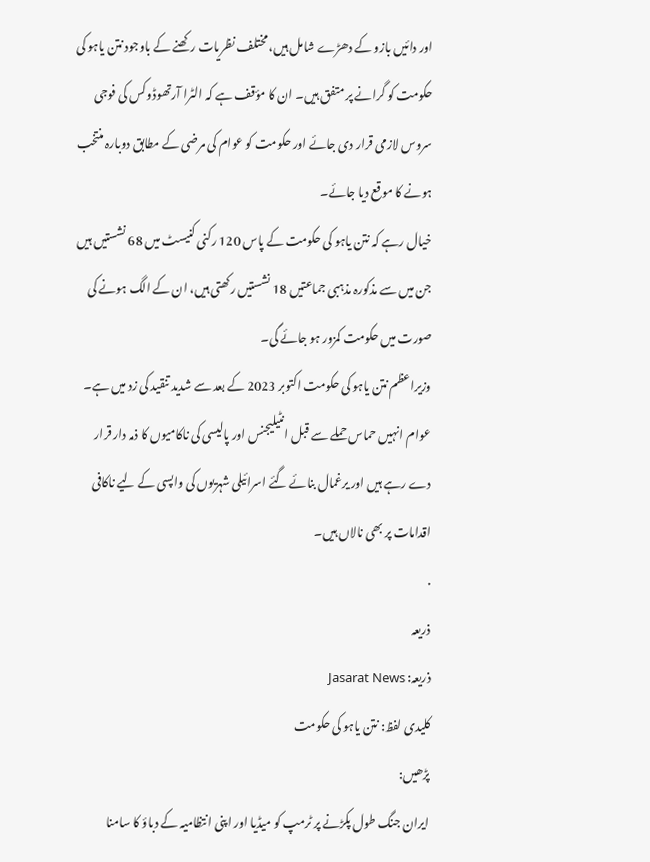اور دائیں بازو کے دھڑے شامل ہیں، مختلف نظریات رکھنے کے باوجود نتن یاہو کی حکومت کو گرانے پر متفق ہیں۔ ان کا مؤقف ہے کہ الٹرا آرتھوڈوکس کی فوجی سروس لازمی قرار دی جائے اور حکومت کو عوام کی مرضی کے مطابق دوبارہ منتخب ہونے کا موقع دیا جائے۔
خیال رہے کہ نتن یاہو کی حکومت کے پاس 120 رکنی کنیسٹ میں 68 نشستیں ہیں جن میں سے مذکورہ مذہبی جماعتیں 18 نشستیں رکھتی ہیں، ان کے الگ ہونے کی صورت میں حکومت کمزور ہو جائے گی۔
وزیراعظم نتن یاہو کی حکومت اکتوبر 2023 کے بعد سے شدید تنقید کی زد میں ہے۔ عوام انہیں حماس حملے سے قبل انٹیلیجنس اور پالیسی کی ناکامیوں کا ذمہ دار قرار دے رہے ہیں اور یرغمال بنائے گئے اسرائیلی شہریوں کی واپسی کے لیے ناکافی اقدامات پر بھی نالاں ہیں۔
.
ذریعہ
ذریعہ: Jasarat News
کلیدی لفظ: نتن یاہو کی حکومت
پڑھیں:
ایران جنگ طول پکڑنے پر ٹرمپ کو میڈیا اور اپنی انتظامیہ کے دباؤ کا سامنا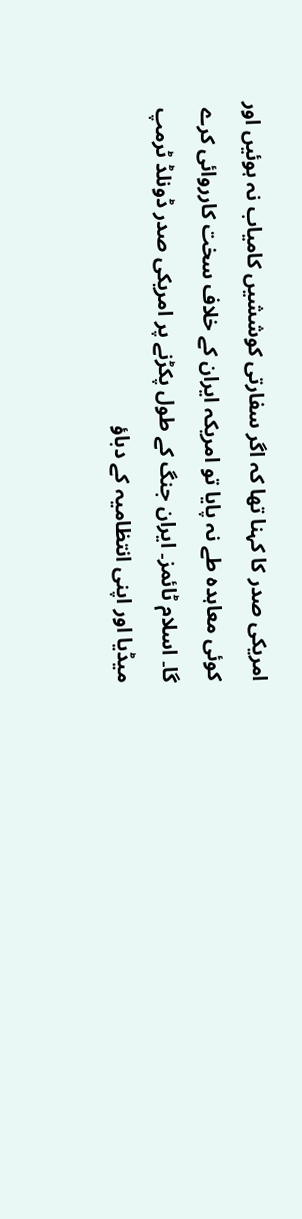امریکی صدر کا کہنا تھا کہ اگر سفارتی کوششیں کامیاب نہ ہوئیں اور کوئی معاہدہ طے نہ پایا تو امریکہ ایران کے خلاف سخت کارروائی کرے گا۔ اسلام ٹائمز۔ ایران جنگ کے طول پکڑنے پر امریکی صدر ڈونلڈ ٹرمپ میڈیا اور اپنی انتظامیہ کے دباؤ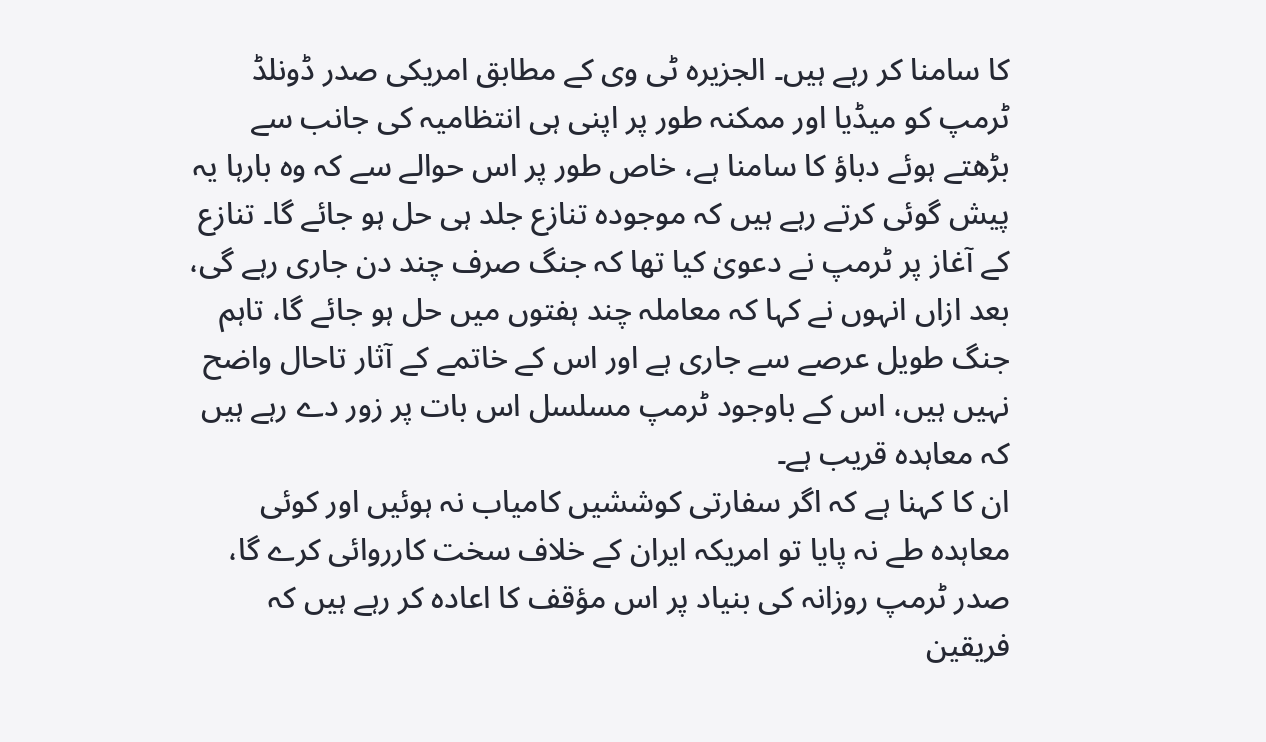کا سامنا کر رہے ہیں۔ الجزیرہ ٹی وی کے مطابق امریکی صدر ڈونلڈ ٹرمپ کو میڈیا اور ممکنہ طور پر اپنی ہی انتظامیہ کی جانب سے بڑھتے ہوئے دباؤ کا سامنا ہے، خاص طور پر اس حوالے سے کہ وہ بارہا یہ پیش گوئی کرتے رہے ہیں کہ موجودہ تنازع جلد ہی حل ہو جائے گا۔ تنازع کے آغاز پر ٹرمپ نے دعویٰ کیا تھا کہ جنگ صرف چند دن جاری رہے گی، بعد ازاں انہوں نے کہا کہ معاملہ چند ہفتوں میں حل ہو جائے گا، تاہم جنگ طویل عرصے سے جاری ہے اور اس کے خاتمے کے آثار تاحال واضح نہیں ہیں، اس کے باوجود ٹرمپ مسلسل اس بات پر زور دے رہے ہیں کہ معاہدہ قریب ہے۔
ان کا کہنا ہے کہ اگر سفارتی کوششیں کامیاب نہ ہوئیں اور کوئی معاہدہ طے نہ پایا تو امریکہ ایران کے خلاف سخت کارروائی کرے گا، صدر ٹرمپ روزانہ کی بنیاد پر اس مؤقف کا اعادہ کر رہے ہیں کہ فریقین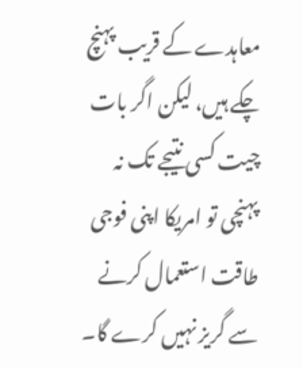معاہدے کے قریب پہنچ چکے ہیں، لیکن اگر بات چیت کسی نتیجے تک نہ پہنچی تو امریکا اپنی فوجی طاقت استعمال کرنے سے گریز نہیں کرے گا۔